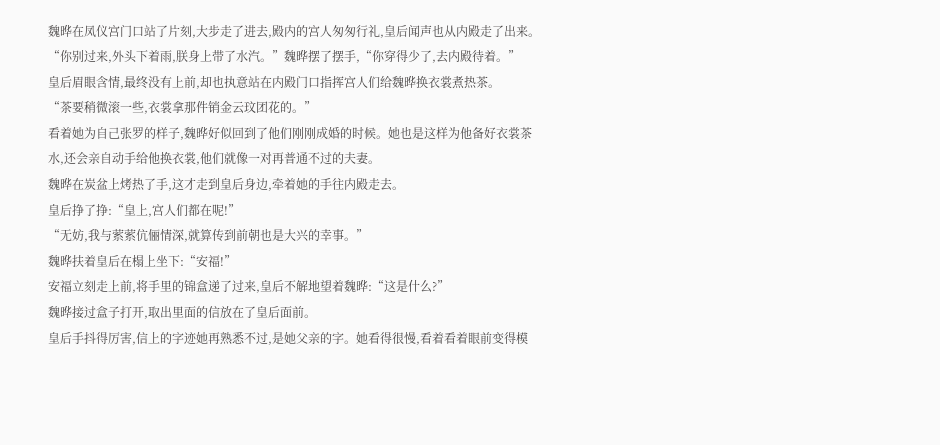魏晔在凤仪宫门口站了片刻,大步走了进去,殿内的宫人匆匆行礼,皇后闻声也从内殿走了出来。
“你别过来,外头下着雨,朕身上带了水汽。”魏晔摆了摆手,“你穿得少了,去内殿待着。”
皇后眉眼含情,最终没有上前,却也执意站在内殿门口指挥宫人们给魏晔换衣裳煮热茶。
“茶要稍微滚一些,衣裳拿那件销金云玟团花的。”
看着她为自己张罗的样子,魏晔好似回到了他们刚刚成婚的时候。她也是这样为他备好衣裳茶水,还会亲自动手给他换衣裳,他们就像一对再普通不过的夫妻。
魏晔在炭盆上烤热了手,这才走到皇后身边,牵着她的手往内殿走去。
皇后挣了挣:“皇上,宫人们都在呢!”
“无妨,我与萦萦伉俪情深,就算传到前朝也是大兴的幸事。”
魏晔扶着皇后在榻上坐下:“安福!”
安福立刻走上前,将手里的锦盒递了过来,皇后不解地望着魏晔:“这是什么?”
魏晔接过盒子打开,取出里面的信放在了皇后面前。
皇后手抖得厉害,信上的字迹她再熟悉不过,是她父亲的字。她看得很慢,看着看着眼前变得模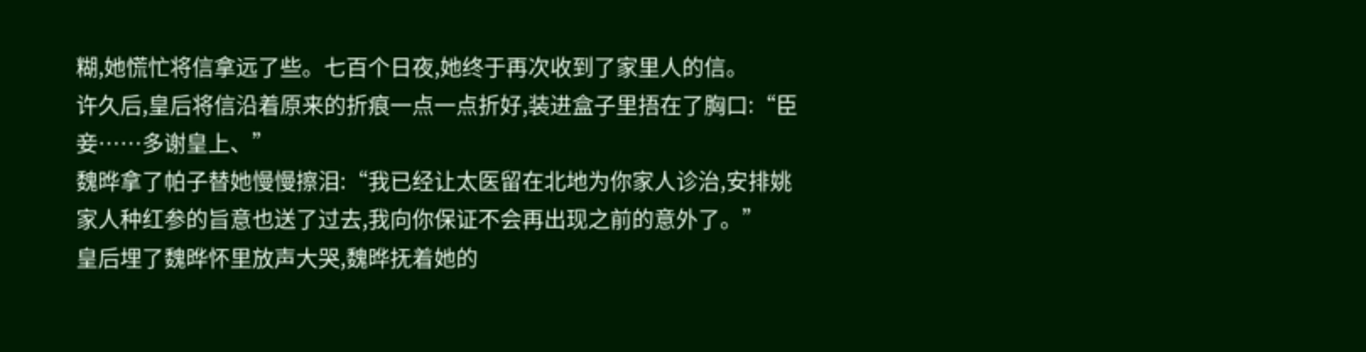糊,她慌忙将信拿远了些。七百个日夜,她终于再次收到了家里人的信。
许久后,皇后将信沿着原来的折痕一点一点折好,装进盒子里捂在了胸口:“臣妾……多谢皇上、”
魏晔拿了帕子替她慢慢擦泪:“我已经让太医留在北地为你家人诊治,安排姚家人种红参的旨意也送了过去,我向你保证不会再出现之前的意外了。”
皇后埋了魏晔怀里放声大哭,魏晔抚着她的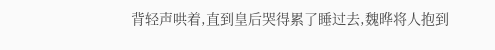背轻声哄着,直到皇后哭得累了睡过去,魏晔将人抱到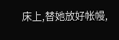床上,替她放好帐幔,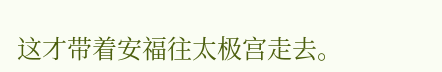这才带着安福往太极宫走去。